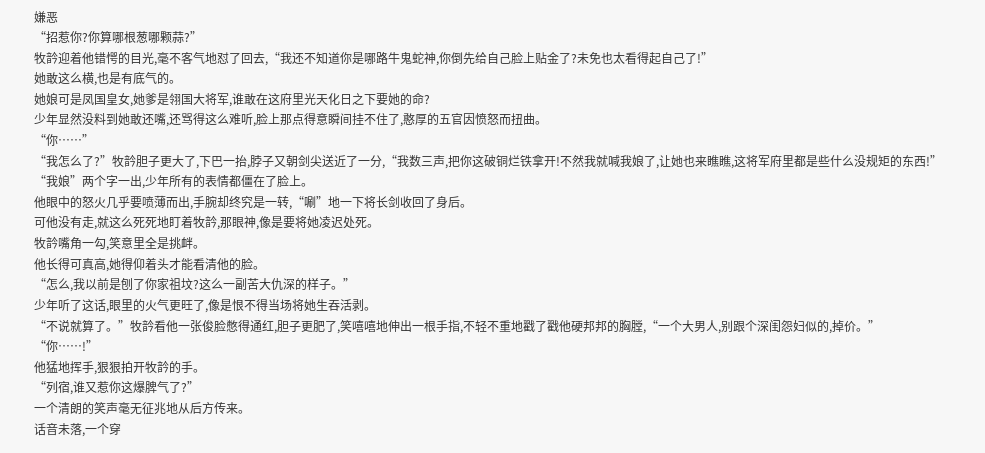嫌恶
“招惹你?你算哪根葱哪颗蒜?”
牧䪩迎着他错愕的目光,毫不客气地怼了回去,“我还不知道你是哪路牛鬼蛇神,你倒先给自己脸上贴金了?未免也太看得起自己了!”
她敢这么横,也是有底气的。
她娘可是凤国皇女,她爹是翎国大将军,谁敢在这府里光天化日之下要她的命?
少年显然没料到她敢还嘴,还骂得这么难听,脸上那点得意瞬间挂不住了,憨厚的五官因愤怒而扭曲。
“你……”
“我怎么了?”牧䪩胆子更大了,下巴一抬,脖子又朝剑尖送近了一分,“我数三声,把你这破铜烂铁拿开!不然我就喊我娘了,让她也来瞧瞧,这将军府里都是些什么没规矩的东西!”
“我娘”两个字一出,少年所有的表情都僵在了脸上。
他眼中的怒火几乎要喷薄而出,手腕却终究是一转,“唰”地一下将长剑收回了身后。
可他没有走,就这么死死地盯着牧䪩,那眼神,像是要将她凌迟处死。
牧䪩嘴角一勾,笑意里全是挑衅。
他长得可真高,她得仰着头才能看清他的脸。
“怎么,我以前是刨了你家祖坟?这么一副苦大仇深的样子。”
少年听了这话,眼里的火气更旺了,像是恨不得当场将她生吞活剥。
“不说就算了。”牧䪩看他一张俊脸憋得通红,胆子更肥了,笑嘻嘻地伸出一根手指,不轻不重地戳了戳他硬邦邦的胸膛,“一个大男人,别跟个深闺怨妇似的,掉价。”
“你……!”
他猛地挥手,狠狠拍开牧䪩的手。
“列宿,谁又惹你这爆脾气了?”
一个清朗的笑声毫无征兆地从后方传来。
话音未落,一个穿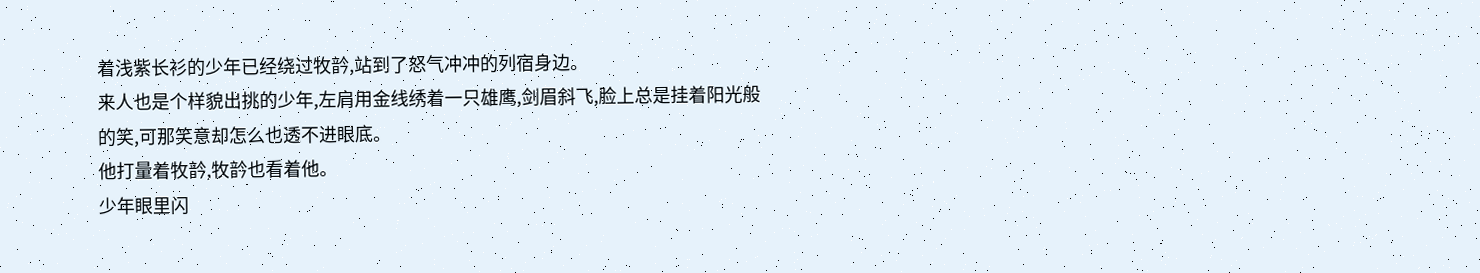着浅紫长衫的少年已经绕过牧䪩,站到了怒气冲冲的列宿身边。
来人也是个样貌出挑的少年,左肩用金线绣着一只雄鹰,剑眉斜飞,脸上总是挂着阳光般的笑,可那笑意却怎么也透不进眼底。
他打量着牧䪩,牧䪩也看着他。
少年眼里闪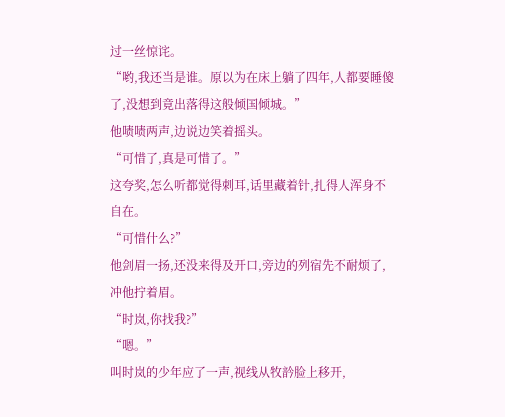过一丝惊诧。
“哟,我还当是谁。原以为在床上躺了四年,人都要睡傻了,没想到竟出落得这般倾国倾城。”
他啧啧两声,边说边笑着摇头。
“可惜了,真是可惜了。”
这夸奖,怎么听都觉得刺耳,话里藏着针,扎得人浑身不自在。
“可惜什么?”
他剑眉一扬,还没来得及开口,旁边的列宿先不耐烦了,冲他拧着眉。
“时岚,你找我?”
“嗯。”
叫时岚的少年应了一声,视线从牧䪩脸上移开,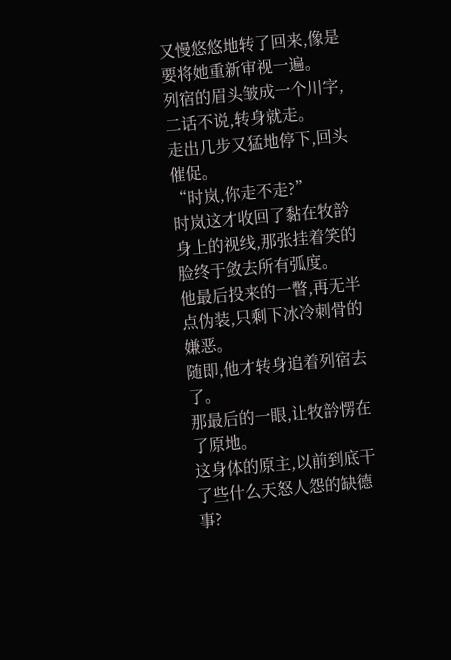又慢悠悠地转了回来,像是要将她重新审视一遍。
列宿的眉头皱成一个川字,二话不说,转身就走。
走出几步又猛地停下,回头催促。
“时岚,你走不走?”
时岚这才收回了黏在牧䪩身上的视线,那张挂着笑的脸终于敛去所有弧度。
他最后投来的一瞥,再无半点伪装,只剩下冰冷刺骨的嫌恶。
随即,他才转身追着列宿去了。
那最后的一眼,让牧䪩愣在了原地。
这身体的原主,以前到底干了些什么天怒人怨的缺德事?